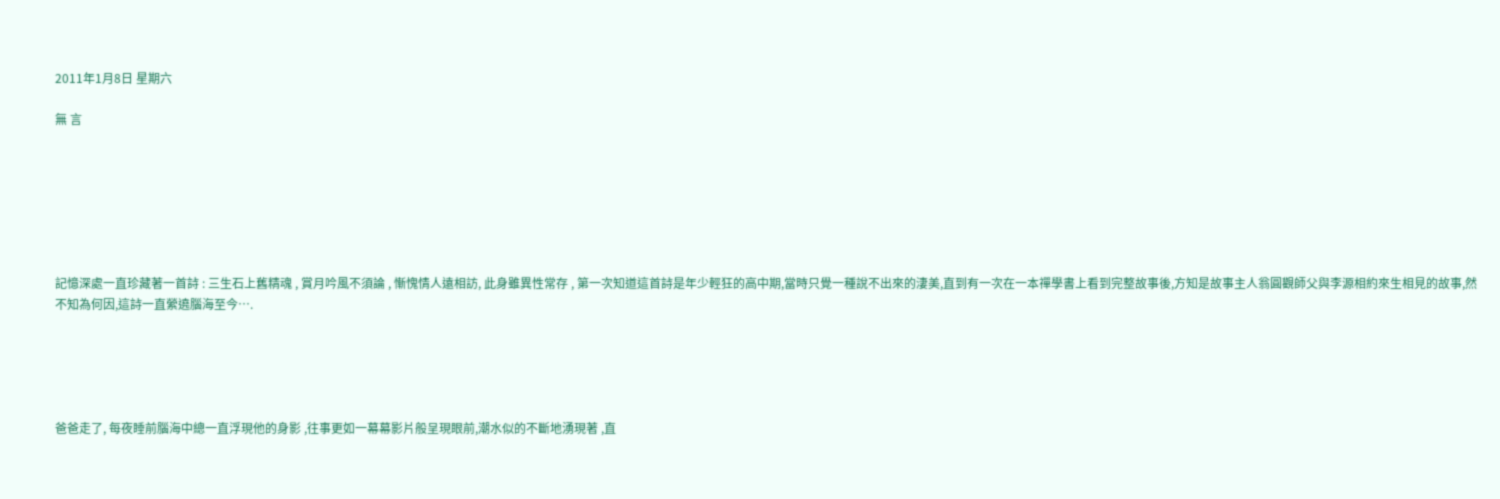2011年1月8日 星期六

無 言







記憶深處一直珍藏著一首詩 : 三生石上舊精魂 , 賞月吟風不須論 , 慚愧情人遠相訪, 此身雖異性常存 , 第一次知道這首詩是年少輕狂的高中期,當時只覺一種說不出來的淒美,直到有一次在一本禪學書上看到完整故事後,方知是故事主人翁圓觀師父與李源相約來生相見的故事,然不知為何因,這詩一直縈遶腦海至今….





爸爸走了, 每夜睡前腦海中總一直浮現他的身影 ,往事更如一幕幕影片般呈現眼前,潮水似的不斷地湧現著 ,直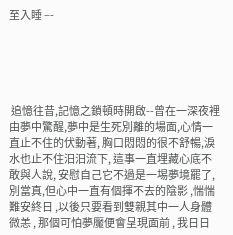至入睡 –-





 追憶往昔,記憶之鎖頓時開啟--曾在一深夜裡由夢中驚醒,夢中是生死別離的場面,心情一直止不住的伏動著, 胸口悶悶的很不舒暢,淚水也止不住汨汨流下, 這事一直埋藏心底不敢與人說, 安慰自己它不過是一埸夢境罷了,別當真,但心中一直有個揮不去的陰影 ,惴惴難安終日 ,以後只要看到雙親其中一人身體微恙 , 那個可怕夢魘便會呈現面前 , 我日日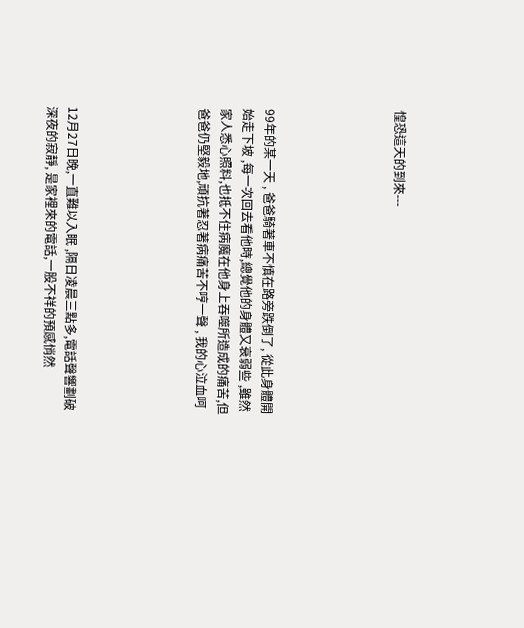惶恐這天的到來---





99年的某一天 , 爸爸騎著車不慎在路旁跌倒了, 從此身體開始走下坡 ,每一次回去看他時,總覺他的身體又衰弱些 ,雖然家人悉心照料,也抵不住病魔在他身上吞噬所造成的痛苦,但爸爸仍堅毅地,頑抗著忍著病痛苦不哼一聲 , 我的心泣血呵





12月27日晚,一直難以入眠 ,隔日凌晨三點多,電話聲響劃破深夜的寂靜, 是家裡來的電話,一股不祥的預感悄然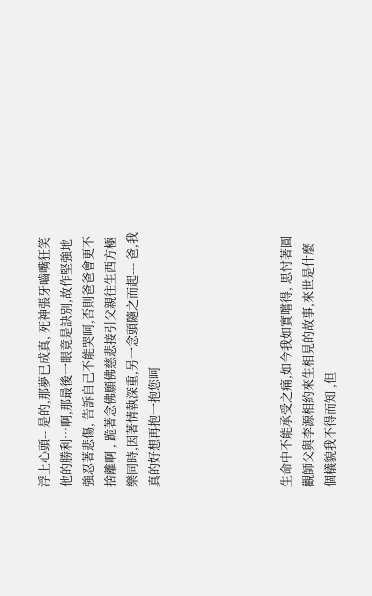浮上心頭-- 是的,那夢已成真, 死神張牙嚙嘴狂笑他的勝利…啊,那最後一眼竟是訣別,故作堅強地強忍著悲傷, 告訴自己不能哭呵,否則爸爸會更不捨離啊 , 跪著念佛願佛慈悲接引父親往生西方極樂同時,因著情執深重,另一念頭隨之而起--- 爸,我真的好想再抱一抱您呵





生命中不能承受之痛,如今我如實嚐得, 思忖著圓觀師父與李源相約來生相見的故事,來世是什麼個檥貌我不得而知 ,但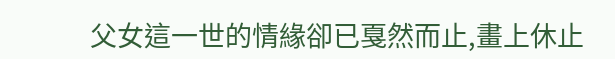父女這一世的情緣卻已戛然而止,畫上休止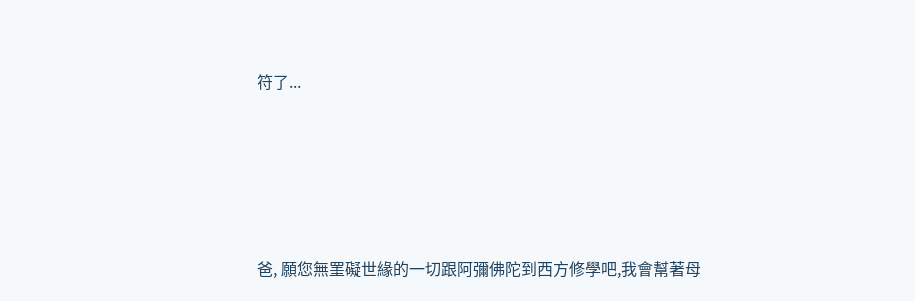符了...





爸, 願您無罣礙世緣的一切跟阿彌佛陀到西方修學吧,我會幫著母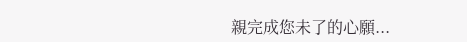親完成您未了的心願...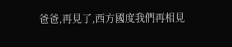爸爸,再見了,西方國度我們再相見